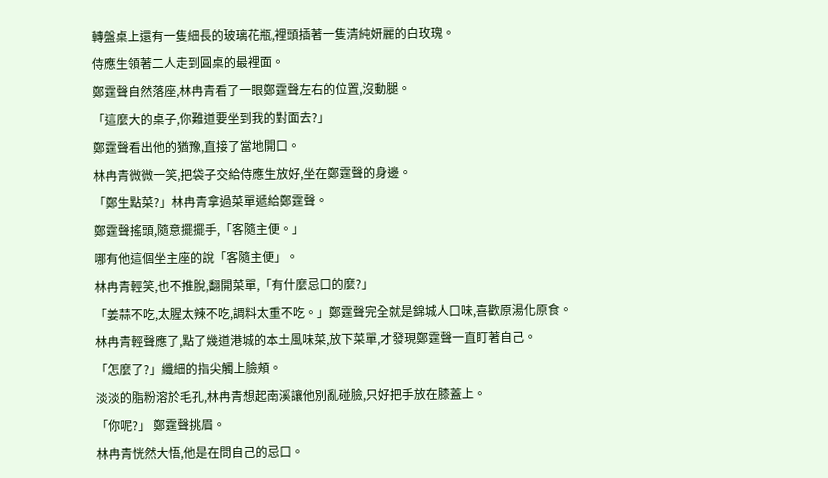轉盤桌上還有一隻細長的玻璃花瓶,裡頭插著一隻清純妍麗的白玫瑰。
侍應生領著二人走到圓桌的最裡面。
鄭霆聲自然落座,林冉青看了一眼鄭霆聲左右的位置,沒動腿。
「這麼大的桌子,你難道要坐到我的對面去?」
鄭霆聲看出他的猶豫,直接了當地開口。
林冉青微微一笑,把袋子交給侍應生放好,坐在鄭霆聲的身邊。
「鄭生點菜?」林冉青拿過菜單遞給鄭霆聲。
鄭霆聲搖頭,隨意擺擺手,「客隨主便。」
哪有他這個坐主座的說「客隨主便」。
林冉青輕笑,也不推脫,翻開菜單,「有什麼忌口的麼?」
「姜蒜不吃,太腥太辣不吃,調料太重不吃。」鄭霆聲完全就是錦城人口味,喜歡原湯化原食。
林冉青輕聲應了,點了幾道港城的本土風味菜,放下菜單,才發現鄭霆聲一直盯著自己。
「怎麼了?」纖細的指尖觸上臉頰。
淡淡的脂粉溶於毛孔,林冉青想起南溪讓他別亂碰臉,只好把手放在膝蓋上。
「你呢?」 鄭霆聲挑眉。
林冉青恍然大悟,他是在問自己的忌口。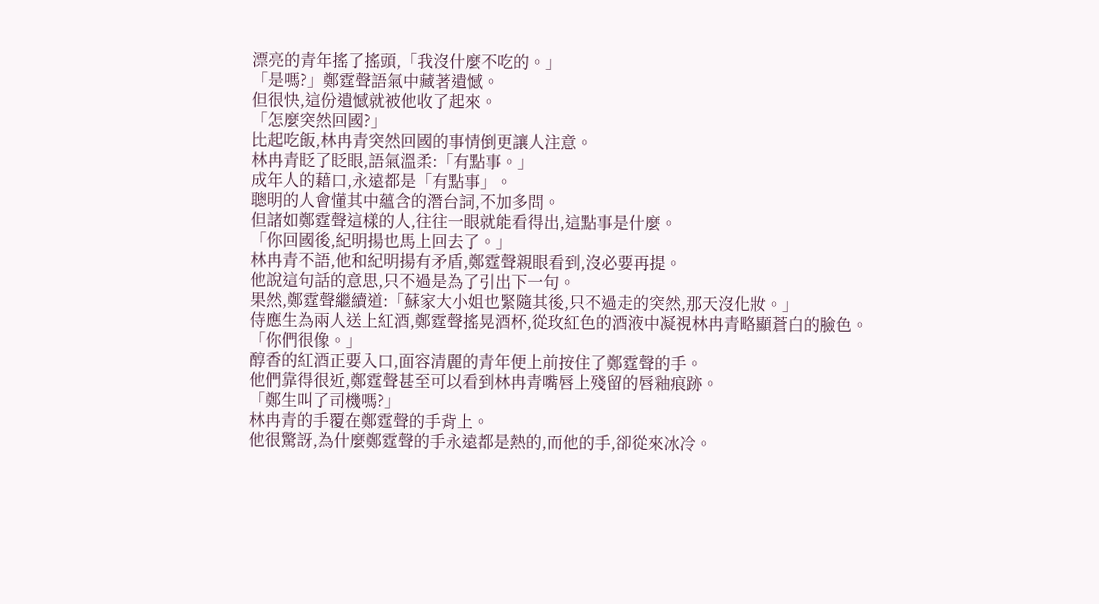漂亮的青年搖了搖頭,「我沒什麼不吃的。」
「是嗎?」鄭霆聲語氣中藏著遺憾。
但很快,這份遺憾就被他收了起來。
「怎麼突然回國?」
比起吃飯,林冉青突然回國的事情倒更讓人注意。
林冉青眨了眨眼,語氣溫柔:「有點事。」
成年人的藉口,永遠都是「有點事」。
聰明的人會懂其中蘊含的潛台詞,不加多問。
但諸如鄭霆聲這樣的人,往往一眼就能看得出,這點事是什麼。
「你回國後,紀明揚也馬上回去了。」
林冉青不語,他和紀明揚有矛盾,鄭霆聲親眼看到,沒必要再提。
他說這句話的意思,只不過是為了引出下一句。
果然,鄭霆聲繼續道:「蘇家大小姐也緊隨其後,只不過走的突然,那天沒化妝。」
侍應生為兩人送上紅酒,鄭霆聲搖晃酒杯,從玫紅色的酒液中凝視林冉青略顯蒼白的臉色。
「你們很像。」
醇香的紅酒正要入口,面容清麗的青年便上前按住了鄭霆聲的手。
他們靠得很近,鄭霆聲甚至可以看到林冉青嘴唇上殘留的唇釉痕跡。
「鄭生叫了司機嗎?」
林冉青的手覆在鄭霆聲的手背上。
他很驚訝,為什麼鄭霆聲的手永遠都是熱的,而他的手,卻從來冰冷。